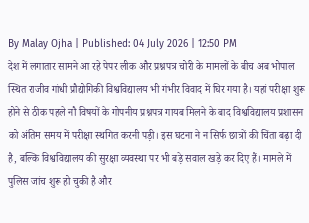By Malay Ojha | Published: 04 July 2026 | 12:50 PM
देश में लगातार सामने आ रहे पेपर लीक और प्रश्नपत्र चोरी के मामलों के बीच अब भोपाल स्थित राजीव गांधी प्रौद्योगिकी विश्वविद्यालय भी गंभीर विवाद में घिर गया है। यहां परीक्षा शुरू होने से ठीक पहले नौ विषयों के गोपनीय प्रश्नपत्र गायब मिलने के बाद विश्वविद्यालय प्रशासन को अंतिम समय में परीक्षा स्थगित करनी पड़ी। इस घटना ने न सिर्फ छात्रों की चिंता बढ़ा दी है, बल्कि विश्वविद्यालय की सुरक्षा व्यवस्था पर भी बड़े सवाल खड़े कर दिए हैं। मामले में पुलिस जांच शुरू हो चुकी है और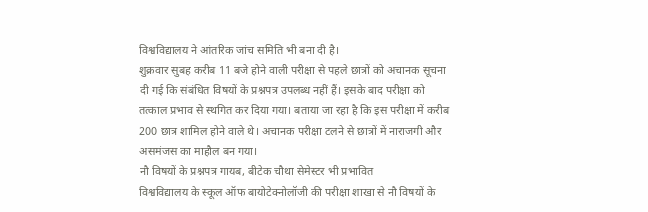विश्वविद्यालय ने आंतरिक जांच समिति भी बना दी है।
शुक्रवार सुबह करीब 11 बजे होने वाली परीक्षा से पहले छात्रों को अचानक सूचना दी गई कि संबंधित विषयों के प्रश्नपत्र उपलब्ध नहीं हैं। इसके बाद परीक्षा को तत्काल प्रभाव से स्थगित कर दिया गया। बताया जा रहा है कि इस परीक्षा में करीब 200 छात्र शामिल होने वाले थे। अचानक परीक्षा टलने से छात्रों में नाराजगी और असमंजस का माहौल बन गया।
नौ विषयों के प्रश्नपत्र गायब, बीटेक चौथा सेमेस्टर भी प्रभावित
विश्वविद्यालय के स्कूल ऑफ बायोटेक्नोलॉजी की परीक्षा शाखा से नौ विषयों के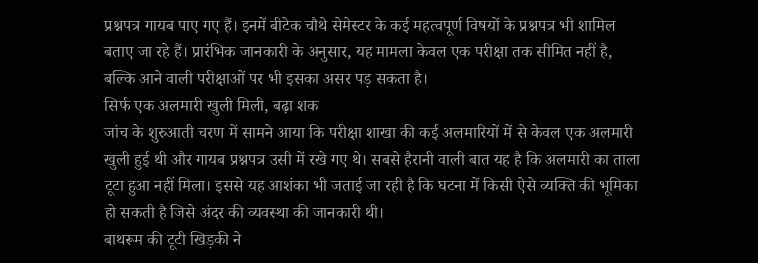प्रश्नपत्र गायब पाए गए हैं। इनमें बीटेक चौथे सेमेस्टर के कई महत्वपूर्ण विषयों के प्रश्नपत्र भी शामिल बताए जा रहे हैं। प्रारंभिक जानकारी के अनुसार, यह मामला केवल एक परीक्षा तक सीमित नहीं है, बल्कि आने वाली परीक्षाओं पर भी इसका असर पड़ सकता है।
सिर्फ एक अलमारी खुली मिली, बढ़ा शक
जांच के शुरुआती चरण में सामने आया कि परीक्षा शाखा की कई अलमारियों में से केवल एक अलमारी खुली हुई थी और गायब प्रश्नपत्र उसी में रखे गए थे। सबसे हैरानी वाली बात यह है कि अलमारी का ताला टूटा हुआ नहीं मिला। इससे यह आशंका भी जताई जा रही है कि घटना में किसी ऐसे व्यक्ति की भूमिका हो सकती है जिसे अंदर की व्यवस्था की जानकारी थी।
बाथरूम की टूटी खिड़की ने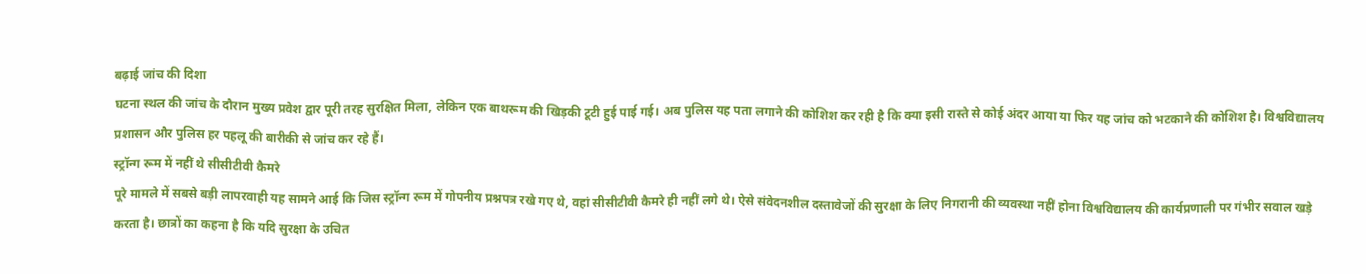बढ़ाई जांच की दिशा
घटना स्थल की जांच के दौरान मुख्य प्रवेश द्वार पूरी तरह सुरक्षित मिला, लेकिन एक बाथरूम की खिड़की टूटी हुई पाई गई। अब पुलिस यह पता लगाने की कोशिश कर रही है कि क्या इसी रास्ते से कोई अंदर आया या फिर यह जांच को भटकाने की कोशिश है। विश्वविद्यालय प्रशासन और पुलिस हर पहलू की बारीकी से जांच कर रहे हैं।
स्ट्रॉन्ग रूम में नहीं थे सीसीटीवी कैमरे
पूरे मामले में सबसे बड़ी लापरवाही यह सामने आई कि जिस स्ट्रॉन्ग रूम में गोपनीय प्रश्नपत्र रखे गए थे, वहां सीसीटीवी कैमरे ही नहीं लगे थे। ऐसे संवेदनशील दस्तावेजों की सुरक्षा के लिए निगरानी की व्यवस्था नहीं होना विश्वविद्यालय की कार्यप्रणाली पर गंभीर सवाल खड़े करता है। छात्रों का कहना है कि यदि सुरक्षा के उचित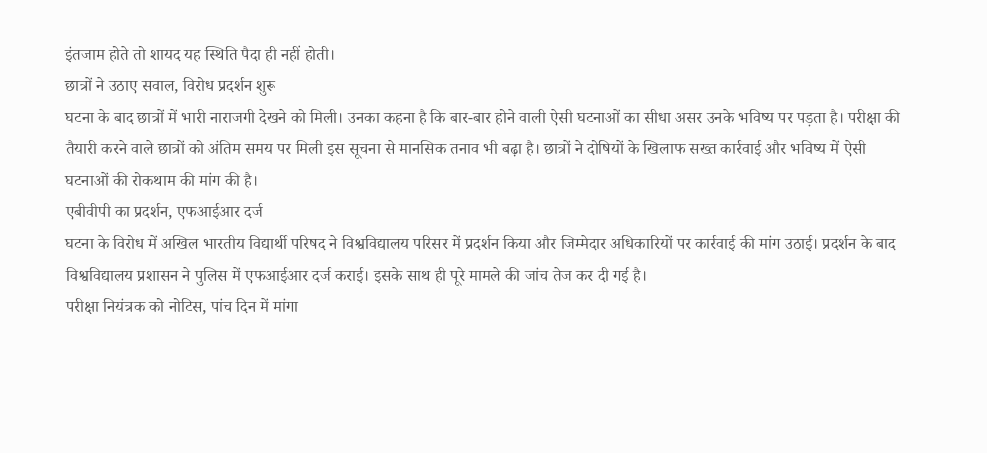इंतजाम होते तो शायद यह स्थिति पैदा ही नहीं होती।
छात्रों ने उठाए सवाल, विरोध प्रदर्शन शुरू
घटना के बाद छात्रों में भारी नाराजगी देखने को मिली। उनका कहना है कि बार-बार होने वाली ऐसी घटनाओं का सीधा असर उनके भविष्य पर पड़ता है। परीक्षा की तैयारी करने वाले छात्रों को अंतिम समय पर मिली इस सूचना से मानसिक तनाव भी बढ़ा है। छात्रों ने दोषियों के खिलाफ सख्त कार्रवाई और भविष्य में ऐसी घटनाओं की रोकथाम की मांग की है।
एबीवीपी का प्रदर्शन, एफआईआर दर्ज
घटना के विरोध में अखिल भारतीय विद्यार्थी परिषद ने विश्वविद्यालय परिसर में प्रदर्शन किया और जिम्मेदार अधिकारियों पर कार्रवाई की मांग उठाई। प्रदर्शन के बाद विश्वविद्यालय प्रशासन ने पुलिस में एफआईआर दर्ज कराई। इसके साथ ही पूरे मामले की जांच तेज कर दी गई है।
परीक्षा नियंत्रक को नोटिस, पांच दिन में मांगा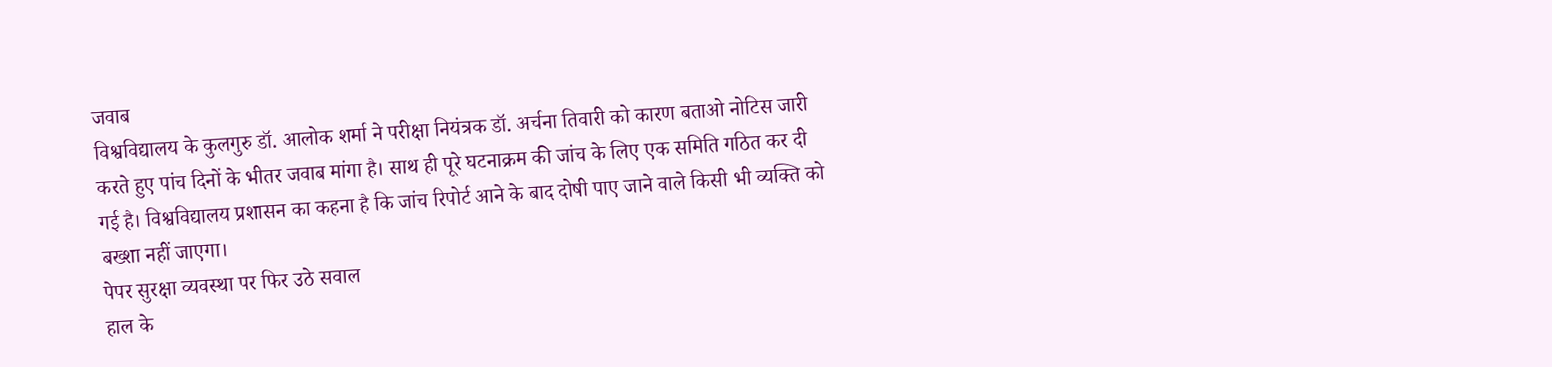जवाब
विश्वविद्यालय के कुलगुरु डॉ. आलोक शर्मा ने परीक्षा नियंत्रक डॉ. अर्चना तिवारी को कारण बताओ नोटिस जारी करते हुए पांच दिनों के भीतर जवाब मांगा है। साथ ही पूरे घटनाक्रम की जांच के लिए एक समिति गठित कर दी गई है। विश्वविद्यालय प्रशासन का कहना है कि जांच रिपोर्ट आने के बाद दोषी पाए जाने वाले किसी भी व्यक्ति को बख्शा नहीं जाएगा।
पेपर सुरक्षा व्यवस्था पर फिर उठे सवाल
हाल के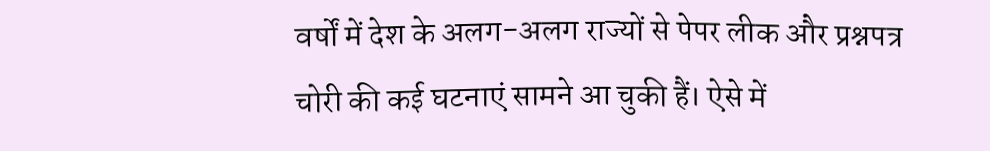वर्षों में देश के अलग-अलग राज्यों से पेपर लीक और प्रश्नपत्र चोरी की कई घटनाएं सामने आ चुकी हैं। ऐसे में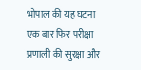भोपाल की यह घटना एक बार फिर परीक्षा प्रणाली की सुरक्षा और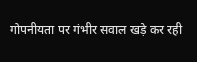गोपनीयता पर गंभीर सवाल खड़े कर रही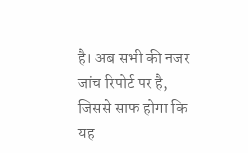है। अब सभी की नजर जांच रिपोर्ट पर है, जिससे साफ होगा कि यह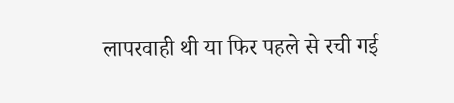लापरवाही थी या फिर पहले से रची गई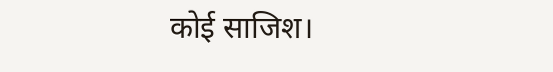कोई साजिश।